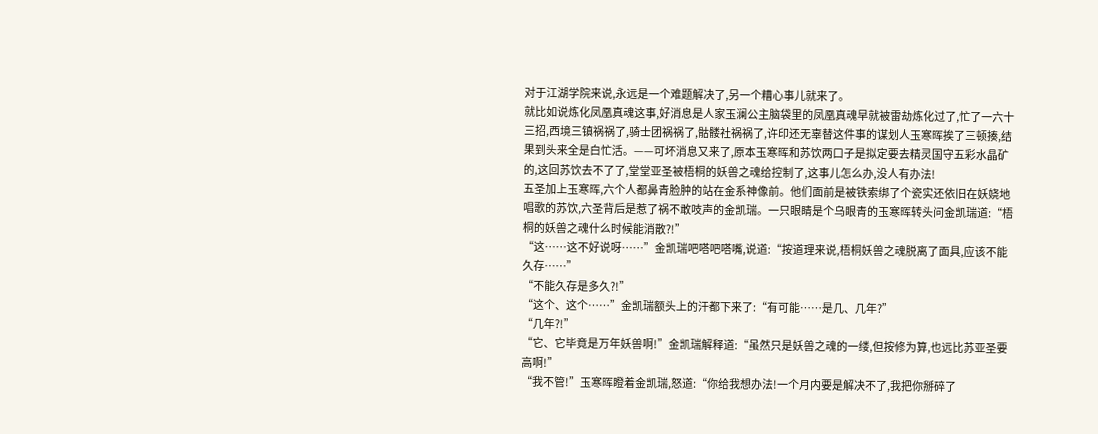对于江湖学院来说,永远是一个难题解决了,另一个糟心事儿就来了。
就比如说炼化凤凰真魂这事,好消息是人家玉澜公主脑袋里的凤凰真魂早就被雷劫炼化过了,忙了一六十三招,西境三镇祸祸了,骑士团祸祸了,骷髅社祸祸了,许印还无辜替这件事的谋划人玉寒晖挨了三顿揍,结果到头来全是白忙活。——可坏消息又来了,原本玉寒晖和苏饮两口子是拟定要去精灵国守五彩水晶矿的,这回苏饮去不了了,堂堂亚圣被梧桐的妖兽之魂给控制了,这事儿怎么办,没人有办法!
五圣加上玉寒晖,六个人都鼻青脸肿的站在金系神像前。他们面前是被铁索绑了个瓷实还依旧在妖娆地唱歌的苏饮,六圣背后是惹了祸不敢吱声的金凯瑞。一只眼睛是个乌眼青的玉寒晖转头问金凯瑞道:“梧桐的妖兽之魂什么时候能消散?!”
“这……这不好说呀……”金凯瑞吧嗒吧嗒嘴,说道:“按道理来说,梧桐妖兽之魂脱离了面具,应该不能久存……”
“不能久存是多久?!”
“这个、这个……”金凯瑞额头上的汗都下来了:“有可能……是几、几年?”
“几年?!”
“它、它毕竟是万年妖兽啊!”金凯瑞解释道:“虽然只是妖兽之魂的一缕,但按修为算,也远比苏亚圣要高啊!”
“我不管!”玉寒晖瞪着金凯瑞,怒道:“你给我想办法!一个月内要是解决不了,我把你掰碎了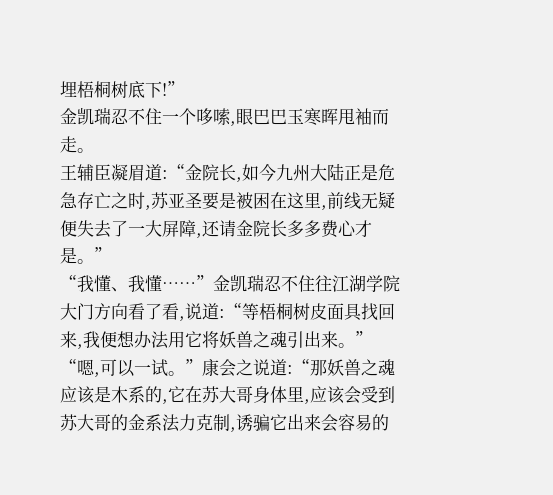埋梧桐树底下!”
金凯瑞忍不住一个哆嗦,眼巴巴玉寒晖甩袖而走。
王辅臣凝眉道:“金院长,如今九州大陆正是危急存亡之时,苏亚圣要是被困在这里,前线无疑便失去了一大屏障,还请金院长多多费心才是。”
“我懂、我懂……”金凯瑞忍不住往江湖学院大门方向看了看,说道:“等梧桐树皮面具找回来,我便想办法用它将妖兽之魂引出来。”
“嗯,可以一试。”康会之说道:“那妖兽之魂应该是木系的,它在苏大哥身体里,应该会受到苏大哥的金系法力克制,诱骗它出来会容易的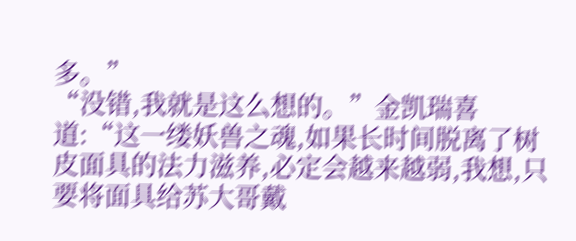多。”
“没错,我就是这么想的。”金凯瑞喜道:“这一缕妖兽之魂,如果长时间脱离了树皮面具的法力滋养,必定会越来越弱,我想,只要将面具给苏大哥戴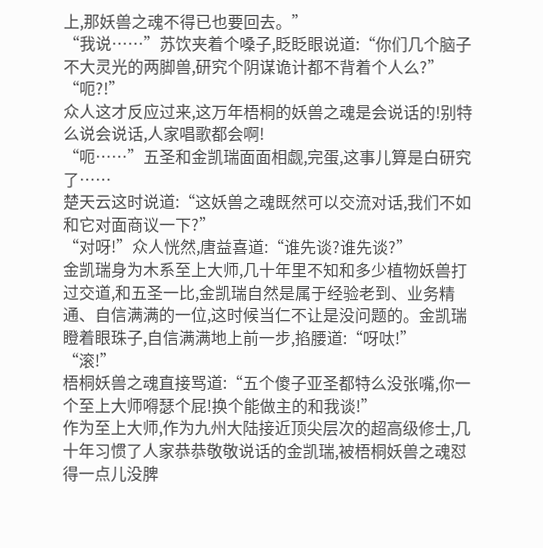上,那妖兽之魂不得已也要回去。”
“我说……”苏饮夹着个嗓子,眨眨眼说道:“你们几个脑子不大灵光的两脚兽,研究个阴谋诡计都不背着个人么?”
“呃?!”
众人这才反应过来,这万年梧桐的妖兽之魂是会说话的!别特么说会说话,人家唱歌都会啊!
“呃……”五圣和金凯瑞面面相觑,完蛋,这事儿算是白研究了……
楚天云这时说道:“这妖兽之魂既然可以交流对话,我们不如和它对面商议一下?”
“对呀!”众人恍然,唐益喜道:“谁先谈?谁先谈?”
金凯瑞身为木系至上大师,几十年里不知和多少植物妖兽打过交道,和五圣一比,金凯瑞自然是属于经验老到、业务精通、自信满满的一位,这时候当仁不让是没问题的。金凯瑞瞪着眼珠子,自信满满地上前一步,掐腰道:“呀呔!”
“滚!”
梧桐妖兽之魂直接骂道:“五个傻子亚圣都特么没张嘴,你一个至上大师嘚瑟个屁!换个能做主的和我谈!”
作为至上大师,作为九州大陆接近顶尖层次的超高级修士,几十年习惯了人家恭恭敬敬说话的金凯瑞,被梧桐妖兽之魂怼得一点儿没脾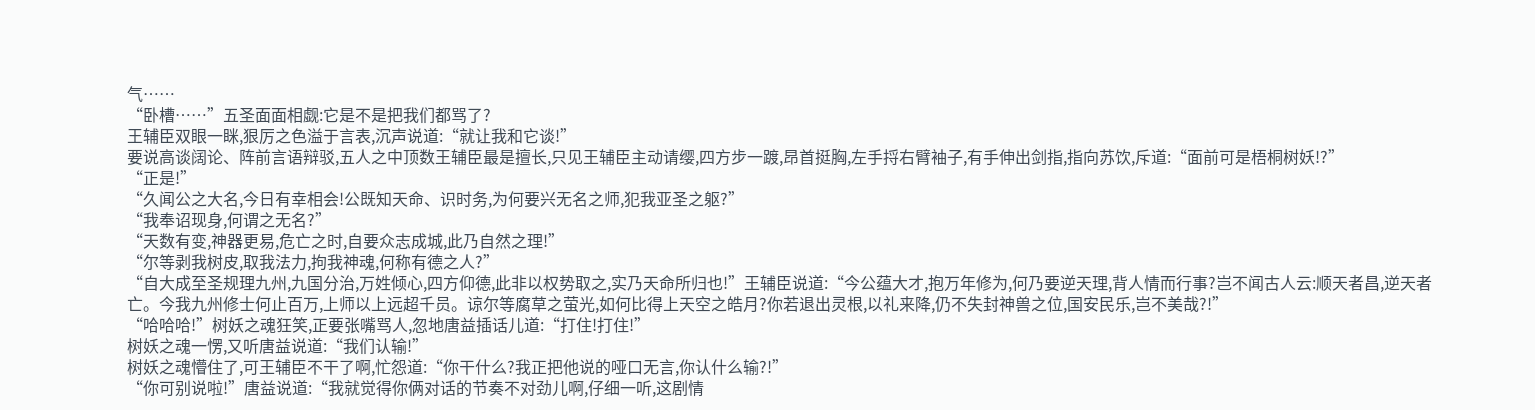气……
“卧槽……”五圣面面相觑:它是不是把我们都骂了?
王辅臣双眼一眯,狠厉之色溢于言表,沉声说道:“就让我和它谈!”
要说高谈阔论、阵前言语辩驳,五人之中顶数王辅臣最是擅长,只见王辅臣主动请缨,四方步一踱,昂首挺胸,左手捋右臂袖子,有手伸出剑指,指向苏饮,斥道:“面前可是梧桐树妖!?”
“正是!”
“久闻公之大名,今日有幸相会!公既知天命、识时务,为何要兴无名之师,犯我亚圣之躯?”
“我奉诏现身,何谓之无名?”
“天数有变,神器更易,危亡之时,自要众志成城,此乃自然之理!”
“尔等剥我树皮,取我法力,拘我神魂,何称有德之人?”
“自大成至圣规理九州,九国分治,万姓倾心,四方仰德,此非以权势取之,实乃天命所归也!”王辅臣说道:“今公蕴大才,抱万年修为,何乃要逆天理,背人情而行事?岂不闻古人云:顺天者昌,逆天者亡。今我九州修士何止百万,上师以上远超千员。谅尔等腐草之萤光,如何比得上天空之皓月?你若退出灵根,以礼来降,仍不失封神兽之位,国安民乐,岂不美哉?!”
“哈哈哈!”树妖之魂狂笑,正要张嘴骂人,忽地唐益插话儿道:“打住!打住!”
树妖之魂一愣,又听唐益说道:“我们认输!”
树妖之魂懵住了,可王辅臣不干了啊,忙怨道:“你干什么?我正把他说的哑口无言,你认什么输?!”
“你可别说啦!”唐益说道:“我就觉得你俩对话的节奏不对劲儿啊,仔细一听,这剧情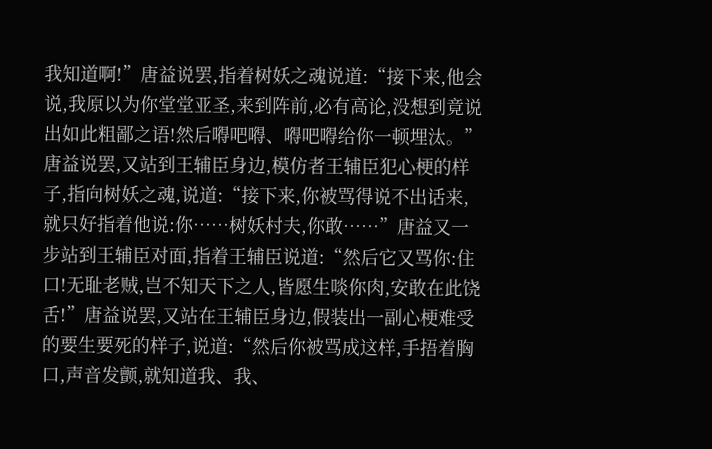我知道啊!”唐益说罢,指着树妖之魂说道:“接下来,他会说,我原以为你堂堂亚圣,来到阵前,必有高论,没想到竟说出如此粗鄙之语!然后嘚吧嘚、嘚吧嘚给你一顿埋汰。”唐益说罢,又站到王辅臣身边,模仿者王辅臣犯心梗的样子,指向树妖之魂,说道:“接下来,你被骂得说不出话来,就只好指着他说:你……树妖村夫,你敢……”唐益又一步站到王辅臣对面,指着王辅臣说道:“然后它又骂你:住口!无耻老贼,岂不知天下之人,皆愿生啖你肉,安敢在此饶舌!”唐益说罢,又站在王辅臣身边,假装出一副心梗难受的要生要死的样子,说道:“然后你被骂成这样,手捂着胸口,声音发颤,就知道我、我、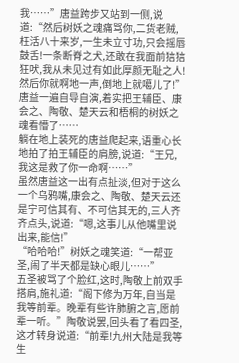我……”唐益跨步又站到一侧,说道:“然后树妖之魂痛骂你,二货老贼,枉活八十来岁,一生未立寸功,只会摇唇鼓舌!一条断脊之犬,还敢在我面前狺狺狂吠,我从未见过有如此厚颜无耻之人!然后你就啊地一声,倒地上就噶儿了!”
唐益一遍自导自演,着实把王辅臣、康会之、陶敬、楚天云和梧桐的树妖之魂看懵了……
躺在地上装死的唐益爬起来,语重心长地拍了拍王辅臣的肩膀,说道:“王兄,我这是救了你一命啊……”
虽然唐益这一出有点扯淡,但对于这么一个乌鸦嘴,康会之、陶敬、楚天云还是宁可信其有、不可信其无的,三人齐齐点头,说道:“嗯,这事儿从他嘴里说出来,能信!”
“哈哈哈!”树妖之魂笑道:“一帮亚圣,闹了半天都是缺心眼儿……”
五圣被骂了个脸红,这时,陶敬上前双手搭肩,施礼道:“阁下修为万年,自当是我等前辈。晚辈有些许肺腑之言,愿前辈一听。”陶敬说罢,回头看了看四圣,这才转身说道:“前辈!九州大陆是我等生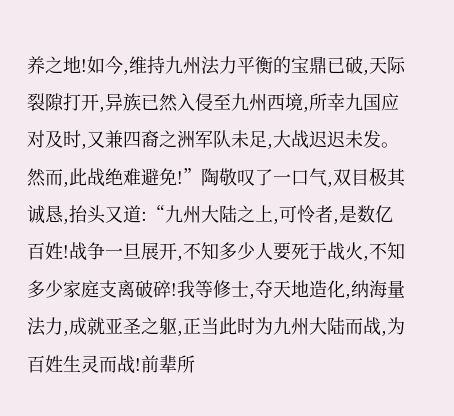养之地!如今,维持九州法力平衡的宝鼎已破,天际裂隙打开,异族已然入侵至九州西境,所幸九国应对及时,又兼四裔之洲军队未足,大战迟迟未发。然而,此战绝难避免!”陶敬叹了一口气,双目极其诚恳,抬头又道:“九州大陆之上,可怜者,是数亿百姓!战争一旦展开,不知多少人要死于战火,不知多少家庭支离破碎!我等修士,夺天地造化,纳海量法力,成就亚圣之躯,正当此时为九州大陆而战,为百姓生灵而战!前辈所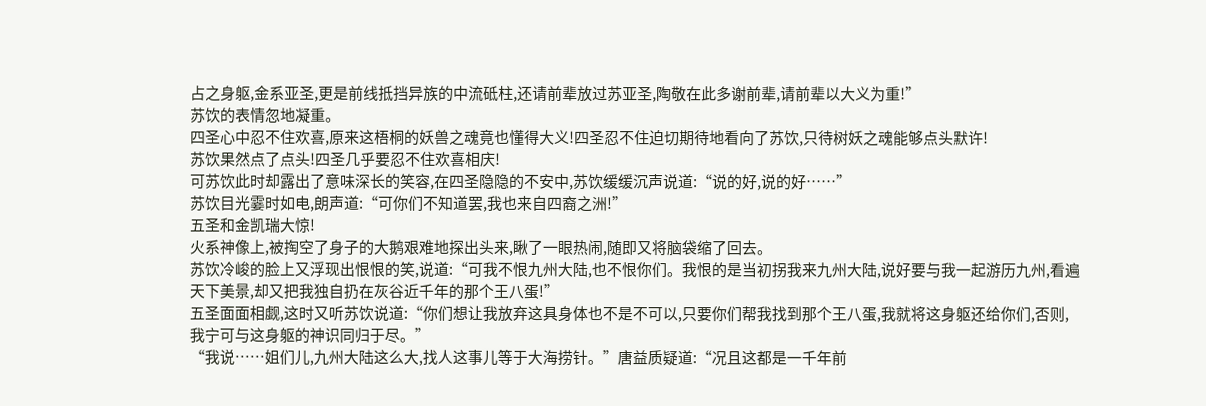占之身躯,金系亚圣,更是前线抵挡异族的中流砥柱,还请前辈放过苏亚圣,陶敬在此多谢前辈,请前辈以大义为重!”
苏饮的表情忽地凝重。
四圣心中忍不住欢喜,原来这梧桐的妖兽之魂竟也懂得大义!四圣忍不住迫切期待地看向了苏饮,只待树妖之魂能够点头默许!
苏饮果然点了点头!四圣几乎要忍不住欢喜相庆!
可苏饮此时却露出了意味深长的笑容,在四圣隐隐的不安中,苏饮缓缓沉声说道:“说的好,说的好……”
苏饮目光霎时如电,朗声道:“可你们不知道罢,我也来自四裔之洲!”
五圣和金凯瑞大惊!
火系神像上,被掏空了身子的大鹅艰难地探出头来,瞅了一眼热闹,随即又将脑袋缩了回去。
苏饮冷峻的脸上又浮现出恨恨的笑,说道:“可我不恨九州大陆,也不恨你们。我恨的是当初拐我来九州大陆,说好要与我一起游历九州,看遍天下美景,却又把我独自扔在灰谷近千年的那个王八蛋!”
五圣面面相觑,这时又听苏饮说道:“你们想让我放弃这具身体也不是不可以,只要你们帮我找到那个王八蛋,我就将这身躯还给你们,否则,我宁可与这身躯的神识同归于尽。”
“我说……姐们儿,九州大陆这么大,找人这事儿等于大海捞针。”唐益质疑道:“况且这都是一千年前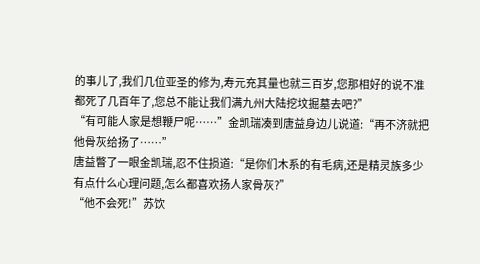的事儿了,我们几位亚圣的修为,寿元充其量也就三百岁,您那相好的说不准都死了几百年了,您总不能让我们满九州大陆挖坟掘墓去吧?”
“有可能人家是想鞭尸呢……”金凯瑞凑到唐益身边儿说道:“再不济就把他骨灰给扬了……”
唐益瞥了一眼金凯瑞,忍不住损道:“是你们木系的有毛病,还是精灵族多少有点什么心理问题,怎么都喜欢扬人家骨灰?”
“他不会死!”苏饮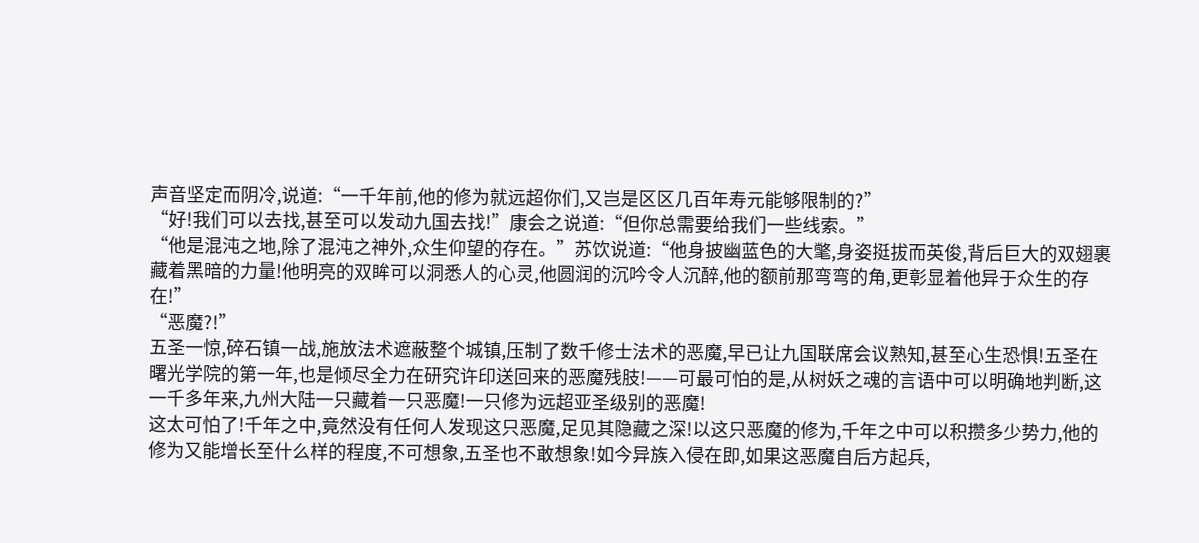声音坚定而阴冷,说道:“一千年前,他的修为就远超你们,又岂是区区几百年寿元能够限制的?”
“好!我们可以去找,甚至可以发动九国去找!”康会之说道:“但你总需要给我们一些线索。”
“他是混沌之地,除了混沌之神外,众生仰望的存在。”苏饮说道:“他身披幽蓝色的大氅,身姿挺拔而英俊,背后巨大的双翅裹藏着黑暗的力量!他明亮的双眸可以洞悉人的心灵,他圆润的沉吟令人沉醉,他的额前那弯弯的角,更彰显着他异于众生的存在!”
“恶魔?!”
五圣一惊,碎石镇一战,施放法术遮蔽整个城镇,压制了数千修士法术的恶魔,早已让九国联席会议熟知,甚至心生恐惧!五圣在曙光学院的第一年,也是倾尽全力在研究许印送回来的恶魔残肢!——可最可怕的是,从树妖之魂的言语中可以明确地判断,这一千多年来,九州大陆一只藏着一只恶魔!一只修为远超亚圣级别的恶魔!
这太可怕了!千年之中,竟然没有任何人发现这只恶魔,足见其隐藏之深!以这只恶魔的修为,千年之中可以积攒多少势力,他的修为又能增长至什么样的程度,不可想象,五圣也不敢想象!如今异族入侵在即,如果这恶魔自后方起兵,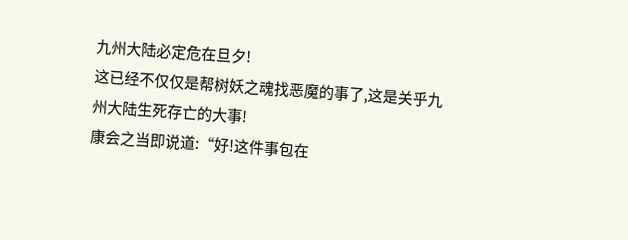九州大陆必定危在旦夕!
这已经不仅仅是帮树妖之魂找恶魔的事了,这是关乎九州大陆生死存亡的大事!
康会之当即说道:“好!这件事包在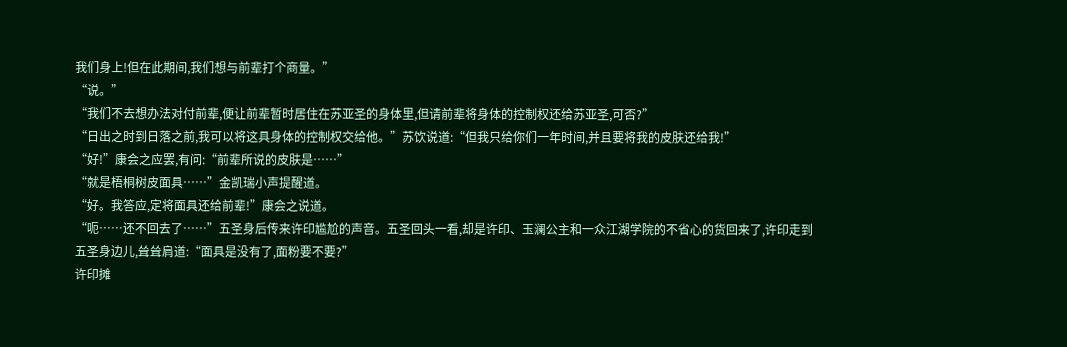我们身上!但在此期间,我们想与前辈打个商量。”
“说。”
“我们不去想办法对付前辈,便让前辈暂时居住在苏亚圣的身体里,但请前辈将身体的控制权还给苏亚圣,可否?”
“日出之时到日落之前,我可以将这具身体的控制权交给他。”苏饮说道:“但我只给你们一年时间,并且要将我的皮肤还给我!”
“好!”康会之应罢,有问:“前辈所说的皮肤是……”
“就是梧桐树皮面具……”金凯瑞小声提醒道。
“好。我答应,定将面具还给前辈!”康会之说道。
“呃……还不回去了……”五圣身后传来许印尴尬的声音。五圣回头一看,却是许印、玉澜公主和一众江湖学院的不省心的货回来了,许印走到五圣身边儿,耸耸肩道:“面具是没有了,面粉要不要?”
许印摊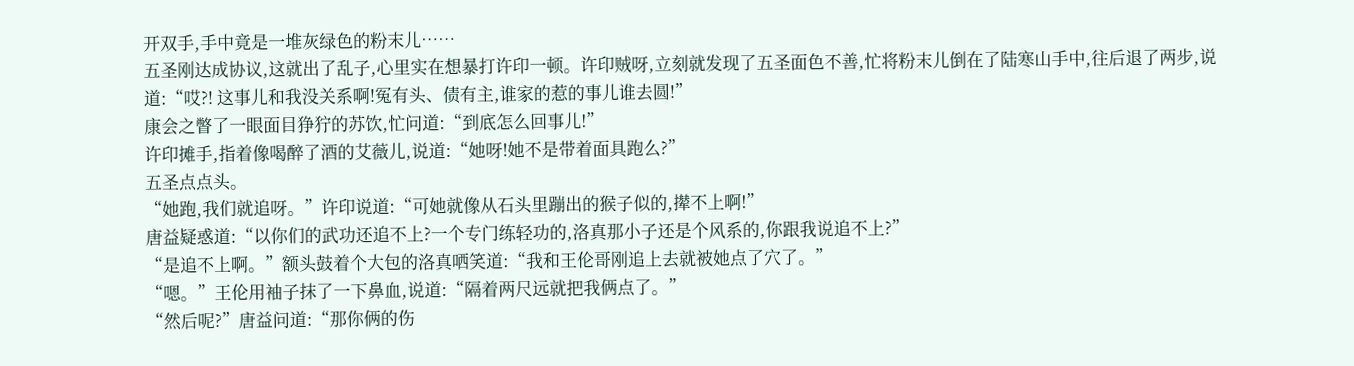开双手,手中竟是一堆灰绿色的粉末儿……
五圣刚达成协议,这就出了乱子,心里实在想暴打许印一顿。许印贼呀,立刻就发现了五圣面色不善,忙将粉末儿倒在了陆寒山手中,往后退了两步,说道:“哎?! 这事儿和我没关系啊!冤有头、债有主,谁家的惹的事儿谁去圆!”
康会之瞥了一眼面目狰狞的苏饮,忙问道:“到底怎么回事儿!”
许印摊手,指着像喝醉了酒的艾薇儿,说道:“她呀!她不是带着面具跑么?”
五圣点点头。
“她跑,我们就追呀。”许印说道:“可她就像从石头里蹦出的猴子似的,撵不上啊!”
唐益疑惑道:“以你们的武功还追不上?一个专门练轻功的,洛真那小子还是个风系的,你跟我说追不上?”
“是追不上啊。”额头鼓着个大包的洛真哂笑道:“我和王伦哥刚追上去就被她点了穴了。”
“嗯。”王伦用袖子抹了一下鼻血,说道:“隔着两尺远就把我俩点了。”
“然后呢?”唐益问道:“那你俩的伤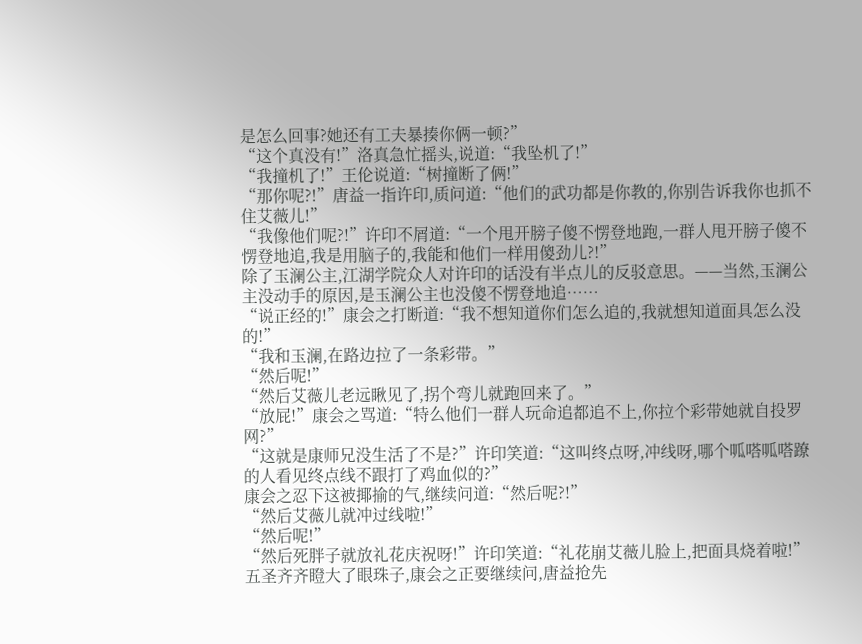是怎么回事?她还有工夫暴揍你俩一顿?”
“这个真没有!”洛真急忙摇头,说道:“我坠机了!”
“我撞机了!”王伦说道:“树撞断了俩!”
“那你呢?!”唐益一指许印,质问道:“他们的武功都是你教的,你别告诉我你也抓不住艾薇儿!”
“我像他们呢?!”许印不屑道:“一个甩开膀子傻不愣登地跑,一群人甩开膀子傻不愣登地追,我是用脑子的,我能和他们一样用傻劲儿?!”
除了玉澜公主,江湖学院众人对许印的话没有半点儿的反驳意思。——当然,玉澜公主没动手的原因,是玉澜公主也没傻不愣登地追……
“说正经的!”康会之打断道:“我不想知道你们怎么追的,我就想知道面具怎么没的!”
“我和玉澜,在路边拉了一条彩带。”
“然后呢!”
“然后艾薇儿老远瞅见了,拐个弯儿就跑回来了。”
“放屁!”康会之骂道:“特么他们一群人玩命追都追不上,你拉个彩带她就自投罗网?”
“这就是康师兄没生活了不是?”许印笑道:“这叫终点呀,冲线呀,哪个呱嗒呱嗒蹽的人看见终点线不跟打了鸡血似的?”
康会之忍下这被揶揄的气,继续问道:“然后呢?!”
“然后艾薇儿就冲过线啦!”
“然后呢!”
“然后死胖子就放礼花庆祝呀!”许印笑道:“礼花崩艾薇儿脸上,把面具烧着啦!”
五圣齐齐瞪大了眼珠子,康会之正要继续问,唐益抢先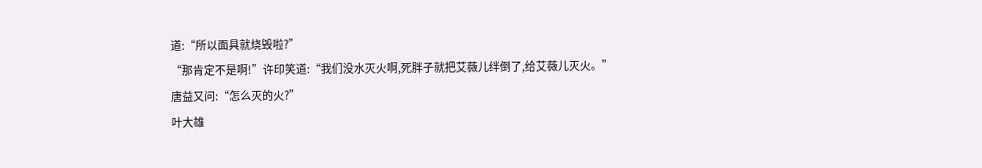道:“所以面具就烧毁啦?”
“那肯定不是啊!”许印笑道:“我们没水灭火啊,死胖子就把艾薇儿绊倒了,给艾薇儿灭火。”
唐益又问:“怎么灭的火?”
叶大雄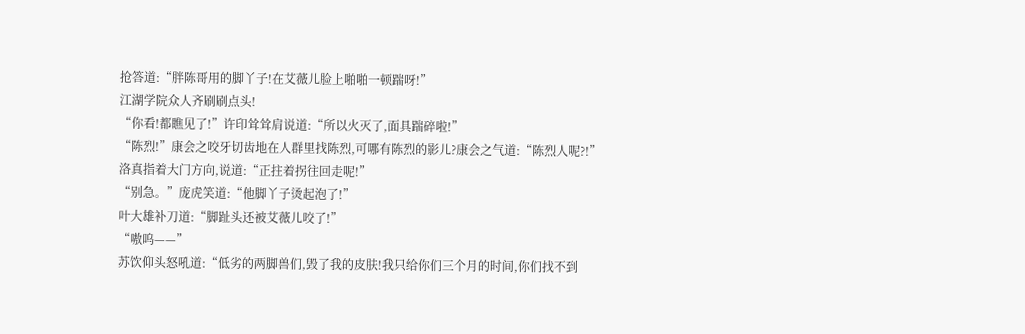抢答道:“胖陈哥用的脚丫子!在艾薇儿脸上啪啪一顿踹呀!”
江湖学院众人齐刷刷点头!
“你看!都瞧见了!”许印耸耸肩说道:“所以火灭了,面具踹碎啦!”
“陈烈!”康会之咬牙切齿地在人群里找陈烈,可哪有陈烈的影儿?康会之气道:“陈烈人呢?!”
洛真指着大门方向,说道:“正拄着拐往回走呢!”
“别急。”庞虎笑道:“他脚丫子烫起泡了!”
叶大雄补刀道:“脚趾头还被艾薇儿咬了!”
“嗷呜——”
苏饮仰头怒吼道:“低劣的两脚兽们,毁了我的皮肤!我只给你们三个月的时间,你们找不到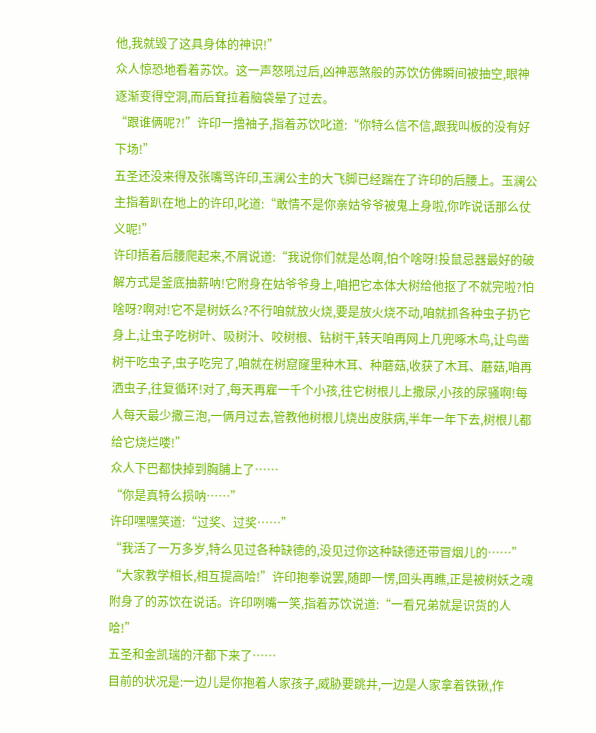他,我就毁了这具身体的神识!”
众人惊恐地看着苏饮。这一声怒吼过后,凶神恶煞般的苏饮仿佛瞬间被抽空,眼神逐渐变得空洞,而后耷拉着脑袋晕了过去。
“跟谁俩呢?!”许印一撸袖子,指着苏饮叱道:“你特么信不信,跟我叫板的没有好下场!”
五圣还没来得及张嘴骂许印,玉澜公主的大飞脚已经踹在了许印的后腰上。玉澜公主指着趴在地上的许印,叱道:“敢情不是你亲姑爷爷被鬼上身啦,你咋说话那么仗义呢!”
许印捂着后腰爬起来,不屑说道:“我说你们就是怂啊,怕个啥呀!投鼠忌器最好的破解方式是釜底抽薪呐!它附身在姑爷爷身上,咱把它本体大树给他抠了不就完啦?怕啥呀?啊对!它不是树妖么?不行咱就放火烧,要是放火烧不动,咱就抓各种虫子扔它身上,让虫子吃树叶、吸树汁、咬树根、钻树干,转天咱再网上几兜啄木鸟,让鸟凿树干吃虫子,虫子吃完了,咱就在树窟窿里种木耳、种蘑菇,收获了木耳、蘑菇,咱再洒虫子,往复循环!对了,每天再雇一千个小孩,往它树根儿上撒尿,小孩的尿骚啊!每人每天最少撒三泡,一俩月过去,管教他树根儿烧出皮肤病,半年一年下去,树根儿都给它烧烂喽!”
众人下巴都快掉到胸脯上了……
“你是真特么损呐……”
许印嘿嘿笑道:“过奖、过奖……”
“我活了一万多岁,特么见过各种缺德的,没见过你这种缺德还带冒烟儿的……”
“大家教学相长,相互提高哈!”许印抱拳说罢,随即一愣,回头再瞧,正是被树妖之魂附身了的苏饮在说话。许印咧嘴一笑,指着苏饮说道:“一看兄弟就是识货的人哈!”
五圣和金凯瑞的汗都下来了……
目前的状况是:一边儿是你抱着人家孩子,威胁要跳井,一边是人家拿着铁锹,作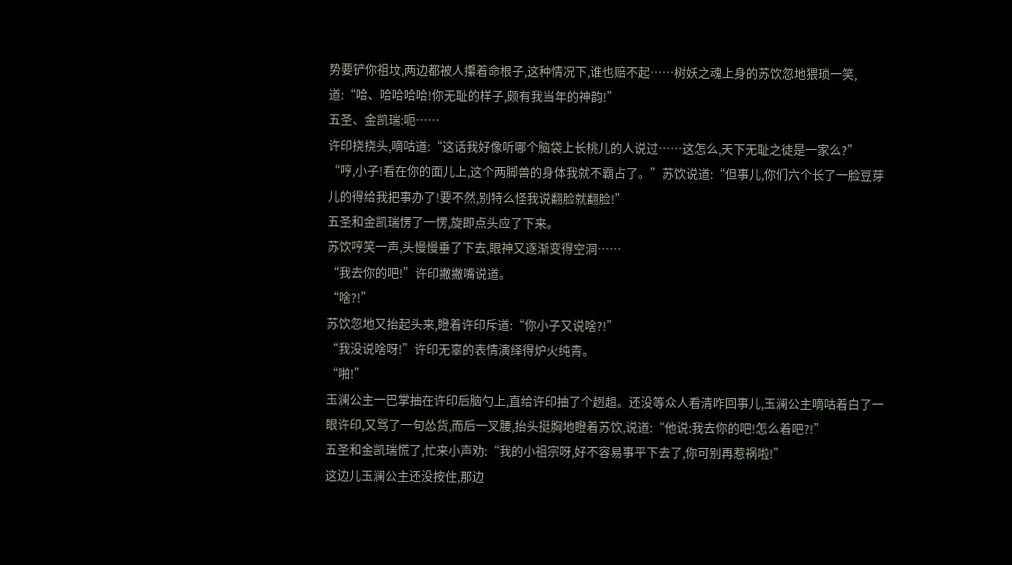势要铲你祖坟,两边都被人攥着命根子,这种情况下,谁也赔不起……树妖之魂上身的苏饮忽地猥琐一笑,道:“哈、哈哈哈哈!你无耻的样子,颇有我当年的神韵!”
五圣、金凯瑞:呃……
许印挠挠头,嘀咕道:“这话我好像听哪个脑袋上长桃儿的人说过……这怎么,天下无耻之徒是一家么?”
“哼,小子!看在你的面儿上,这个两脚兽的身体我就不霸占了。”苏饮说道:“但事儿,你们六个长了一脸豆芽儿的得给我把事办了!要不然,别特么怪我说翻脸就翻脸!”
五圣和金凯瑞愣了一愣,旋即点头应了下来。
苏饮哼笑一声,头慢慢垂了下去,眼神又逐渐变得空洞……
“我去你的吧!”许印撇撇嘴说道。
“啥?!”
苏饮忽地又抬起头来,瞪着许印斥道:“你小子又说啥?!”
“我没说啥呀!”许印无辜的表情演绎得炉火纯青。
“啪!”
玉澜公主一巴掌抽在许印后脑勺上,直给许印抽了个趔趄。还没等众人看清咋回事儿,玉澜公主嘀咕着白了一眼许印,又骂了一句怂货,而后一叉腰,抬头挺胸地瞪着苏饮,说道:“他说:我去你的吧!怎么着吧?!”
五圣和金凯瑞慌了,忙来小声劝:“我的小祖宗呀,好不容易事平下去了,你可别再惹祸啦!”
这边儿玉澜公主还没按住,那边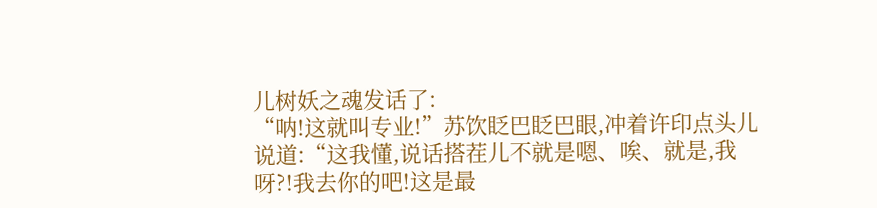儿树妖之魂发话了:
“呐!这就叫专业!”苏饮眨巴眨巴眼,冲着许印点头儿说道:“这我懂,说话搭茬儿不就是嗯、唉、就是,我呀?!我去你的吧!这是最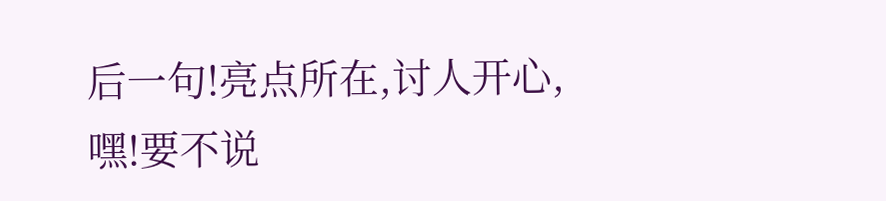后一句!亮点所在,讨人开心,嘿!要不说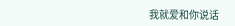我就爱和你说话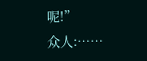呢!”
众人:……